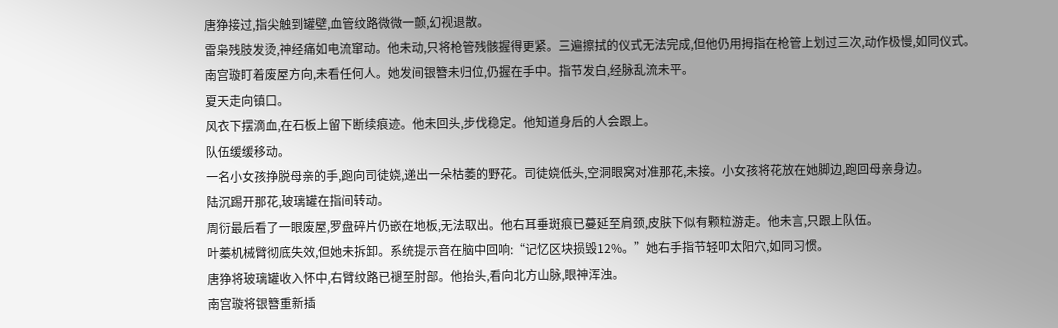唐狰接过,指尖触到罐壁,血管纹路微微一颤,幻视退散。
雷枭残肢发烫,神经痛如电流窜动。他未动,只将枪管残骸握得更紧。三遍擦拭的仪式无法完成,但他仍用拇指在枪管上划过三次,动作极慢,如同仪式。
南宫璇盯着废屋方向,未看任何人。她发间银簪未归位,仍握在手中。指节发白,经脉乱流未平。
夏天走向镇口。
风衣下摆滴血,在石板上留下断续痕迹。他未回头,步伐稳定。他知道身后的人会跟上。
队伍缓缓移动。
一名小女孩挣脱母亲的手,跑向司徒娆,递出一朵枯萎的野花。司徒娆低头,空洞眼窝对准那花,未接。小女孩将花放在她脚边,跑回母亲身边。
陆沉踢开那花,玻璃罐在指间转动。
周衍最后看了一眼废屋,罗盘碎片仍嵌在地板,无法取出。他右耳垂斑痕已蔓延至肩颈,皮肤下似有颗粒游走。他未言,只跟上队伍。
叶蓁机械臂彻底失效,但她未拆卸。系统提示音在脑中回响:“记忆区块损毁12%。”她右手指节轻叩太阳穴,如同习惯。
唐狰将玻璃罐收入怀中,右臂纹路已褪至肘部。他抬头,看向北方山脉,眼神浑浊。
南宫璇将银簪重新插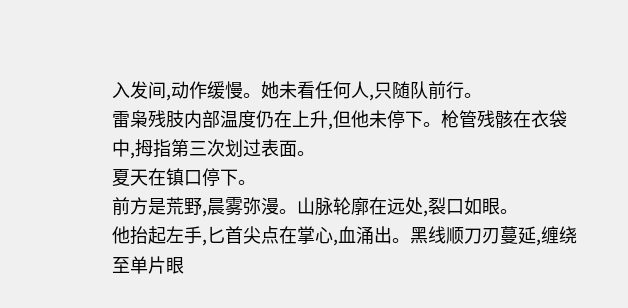入发间,动作缓慢。她未看任何人,只随队前行。
雷枭残肢内部温度仍在上升,但他未停下。枪管残骸在衣袋中,拇指第三次划过表面。
夏天在镇口停下。
前方是荒野,晨雾弥漫。山脉轮廓在远处,裂口如眼。
他抬起左手,匕首尖点在掌心,血涌出。黑线顺刀刃蔓延,缠绕至单片眼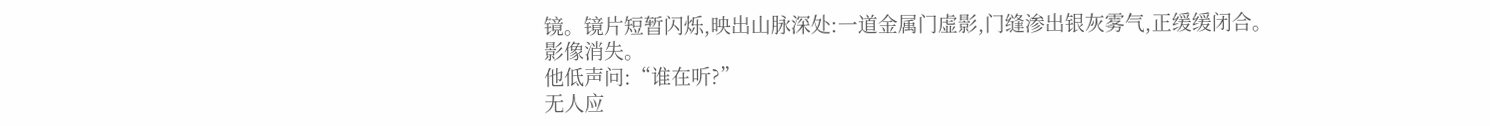镜。镜片短暂闪烁,映出山脉深处:一道金属门虚影,门缝渗出银灰雾气,正缓缓闭合。
影像消失。
他低声问:“谁在听?”
无人应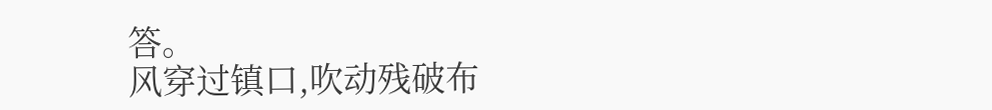答。
风穿过镇口,吹动残破布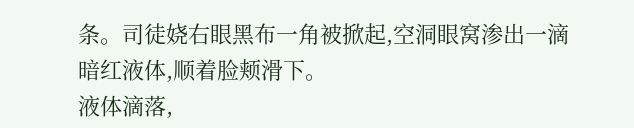条。司徒娆右眼黑布一角被掀起,空洞眼窝渗出一滴暗红液体,顺着脸颊滑下。
液体滴落,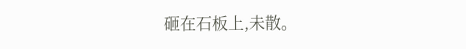砸在石板上,未散。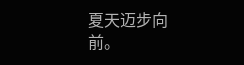夏天迈步向前。